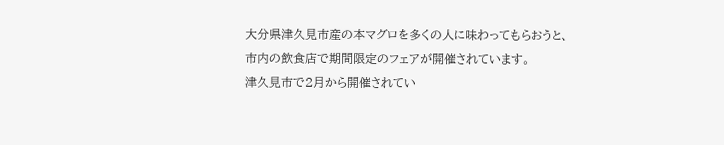大分県津久見市産の本マグロを多くの人に味わってもらおうと、市内の飲食店で期間限定のフェアが開催されています。
津久見市で2月から開催されてい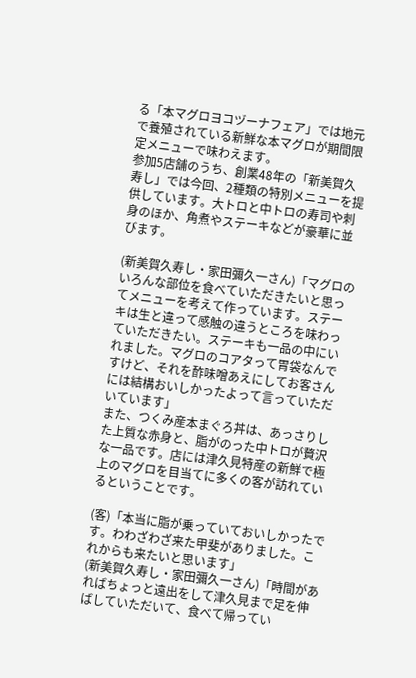る「本マグロヨコヅーナフェア」では地元で養殖されている新鮮な本マグロが期間限定メニューで味わえます。
参加5店舗のうち、創業48年の「新美賀久寿し」では今回、2種類の特別メニューを提供しています。大トロと中トロの寿司や刺身のほか、角煮やステーキなどが豪華に並びます。

(新美賀久寿し・家田彌久一さん)「マグロのいろんな部位を食べていただきたいと思ってメニューを考えて作っています。ステーキは生と違って感触の違うところを味わっていただきたい。ステーキも一品の中にいれました。マグロのコアタって胃袋なんですけど、それを酢味噌あえにしてお客さんには結構おいしかったよって言っていただいています」
また、つくみ産本まぐろ丼は、あっさりした上質な赤身と、脂がのった中トロが贅沢な一品です。店には津久見特産の新鮮で極上のマグロを目当てに多くの客が訪れているということです。

(客)「本当に脂が乗っていておいしかったです。わわざわざ来た甲斐がありました。これからも来たいと思います」
(新美賀久寿し・家田彌久一さん)「時間があればちょっと遠出をして津久見まで足を伸ばしていただいて、食べて帰ってい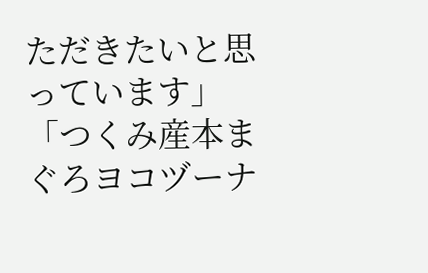ただきたいと思っています」
「つくみ産本まぐろヨコヅーナ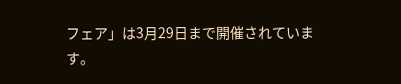フェア」は3月29日まで開催されています。